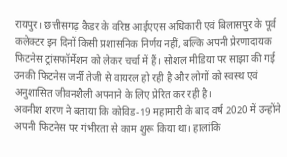रायपुर। छत्तीसगढ़ कैडर के वरिष्ठ आईएएस अधिकारी एवं बिलासपुर के पूर्व कलेक्टर इन दिनों किसी प्रशासनिक निर्णय नहीं, बल्कि अपनी प्रेरणादायक फिटनेस ट्रांसफॉर्मेशन को लेकर चर्चा में हैं। सोशल मीडिया पर साझा की गई उनकी फिटनेस जर्नी तेजी से वायरल हो रही है और लोगों को स्वस्थ एवं अनुशासित जीवनशैली अपनाने के लिए प्रेरित कर रही है।
अवनीश शरण ने बताया कि कोविड-19 महामारी के बाद वर्ष 2020 में उन्होंने अपनी फिटनेस पर गंभीरता से काम शुरू किया था। हालांकि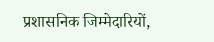प्रशासनिक जिम्मेदारियों,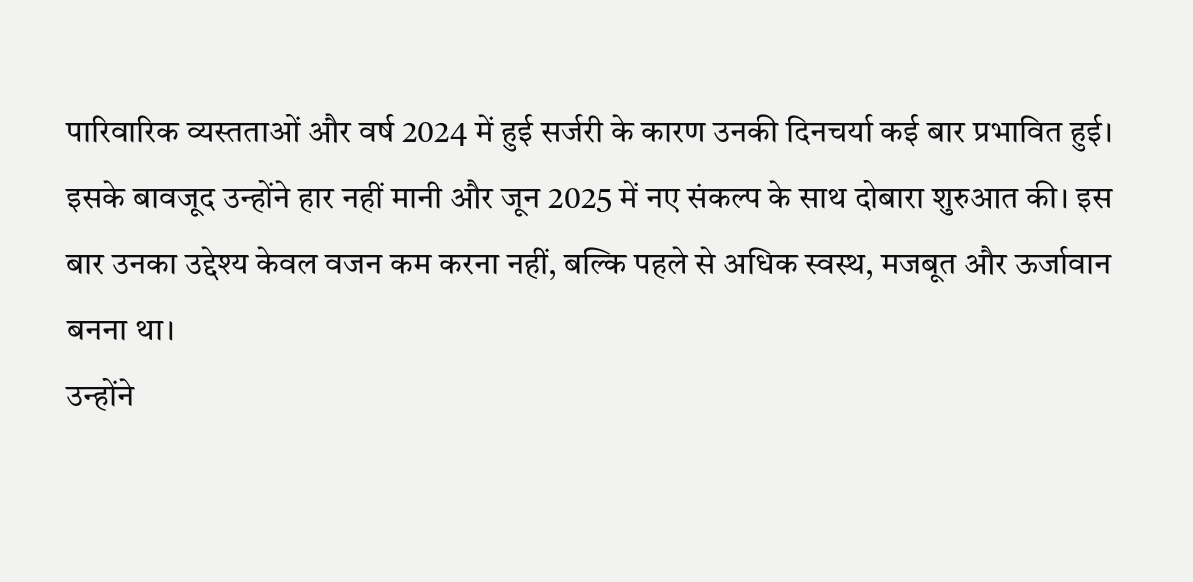पारिवारिक व्यस्तताओं और वर्ष 2024 में हुई सर्जरी के कारण उनकी दिनचर्या कई बार प्रभावित हुई। इसके बावजूद उन्होंने हार नहीं मानी और जून 2025 में नए संकल्प के साथ दोबारा शुरुआत की। इस बार उनका उद्देश्य केवल वजन कम करना नहीं, बल्कि पहले से अधिक स्वस्थ, मजबूत और ऊर्जावान बनना था।
उन्होंने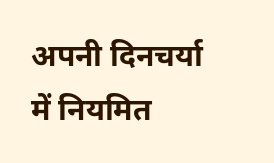अपनी दिनचर्या में नियमित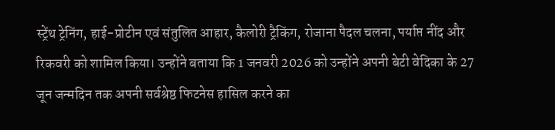स्ट्रेंथ ट्रेनिंग, हाई-प्रोटीन एवं संतुलित आहार, कैलोरी ट्रैकिंग, रोजाना पैदल चलना, पर्याप्त नींद और रिकवरी को शामिल किया। उन्होंने बताया कि 1 जनवरी 2026 को उन्होंने अपनी बेटी वेदिका के 27 जून जन्मदिन तक अपनी सर्वश्रेष्ठ फिटनेस हासिल करने का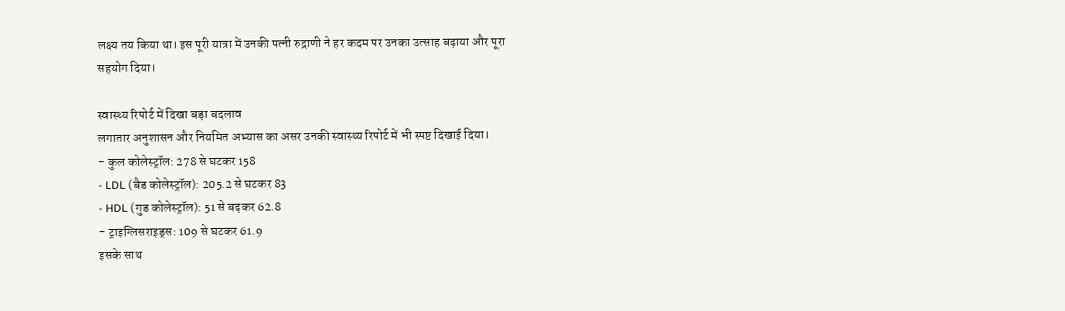लक्ष्य तय किया था। इस पूरी यात्रा में उनकी पत्नी रुद्राणी ने हर कदम पर उनका उत्साह बढ़ाया और पूरा सहयोग दिया।

स्वास्थ्य रिपोर्ट में दिखा बड़ा बदलाव
लगातार अनुशासन और नियमित अभ्यास का असर उनकी स्वास्थ्य रिपोर्ट में भी स्पष्ट दिखाई दिया।
- कुल कोलेस्ट्रॉल: 278 से घटकर 158
- LDL (बैड कोलेस्ट्रॉल): 205.2 से घटकर 83
- HDL (गुड कोलेस्ट्रॉल): 51 से बढ़कर 62.8
- ट्राइग्लिसराइड्स: 109 से घटकर 61.9
इसके साथ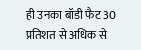ही उनका बॉडी फैट 30 प्रतिशत से अधिक से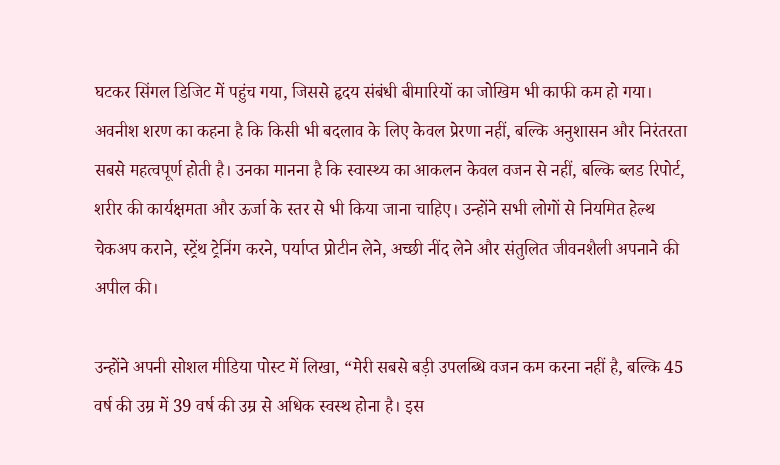घटकर सिंगल डिजिट में पहुंच गया, जिससे हृदय संबंधी बीमारियों का जोखिम भी काफी कम हो गया।
अवनीश शरण का कहना है कि किसी भी बदलाव के लिए केवल प्रेरणा नहीं, बल्कि अनुशासन और निरंतरता सबसे महत्वपूर्ण होती है। उनका मानना है कि स्वास्थ्य का आकलन केवल वजन से नहीं, बल्कि ब्लड रिपोर्ट, शरीर की कार्यक्षमता और ऊर्जा के स्तर से भी किया जाना चाहिए। उन्होंने सभी लोगों से नियमित हेल्थ चेकअप कराने, स्ट्रेंथ ट्रेनिंग करने, पर्याप्त प्रोटीन लेने, अच्छी नींद लेने और संतुलित जीवनशैली अपनाने की अपील की।

उन्होंने अपनी सोशल मीडिया पोस्ट में लिखा, “मेरी सबसे बड़ी उपलब्धि वजन कम करना नहीं है, बल्कि 45 वर्ष की उम्र में 39 वर्ष की उम्र से अधिक स्वस्थ होना है। इस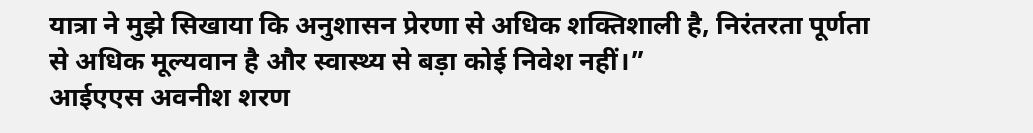यात्रा ने मुझे सिखाया कि अनुशासन प्रेरणा से अधिक शक्तिशाली है, निरंतरता पूर्णता से अधिक मूल्यवान है और स्वास्थ्य से बड़ा कोई निवेश नहीं।”
आईएएस अवनीश शरण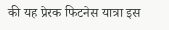की यह प्रेरक फिटनेस यात्रा इस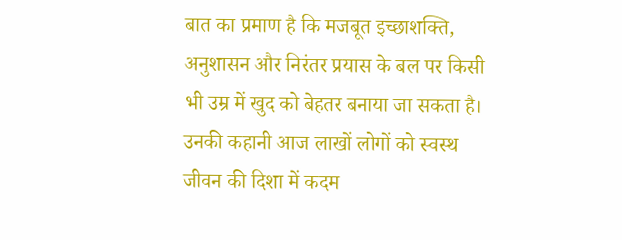बात का प्रमाण है कि मजबूत इच्छाशक्ति, अनुशासन और निरंतर प्रयास के बल पर किसी भी उम्र में खुद को बेहतर बनाया जा सकता है। उनकी कहानी आज लाखों लोगों को स्वस्थ जीवन की दिशा में कदम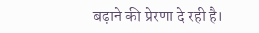बढ़ाने की प्रेरणा दे रही है।